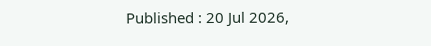Published : 20 Jul 2026,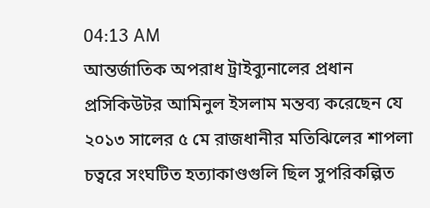04:13 AM
আন্তর্জাতিক অপরাধ ট্রাইব্যুনালের প্রধান প্রসিকিউটর আমিনুল ইসলাম মন্তব্য করেছেন যে ২০১৩ সালের ৫ মে রাজধানীর মতিঝিলের শাপলা চত্বরে সংঘটিত হত্যাকাণ্ডগুলি ছিল সুপরিকল্পিত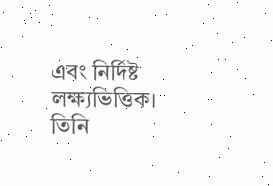এবং নির্দিষ্ট লক্ষ্যভিত্তিক। তিনি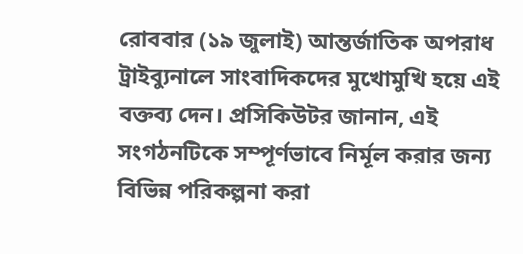রোববার (১৯ জুলাই) আন্তর্জাতিক অপরাধ ট্রাইব্যুনালে সাংবাদিকদের মুখোমুখি হয়ে এই বক্তব্য দেন। প্রসিকিউটর জানান, এই সংগঠনটিকে সম্পূর্ণভাবে নির্মূল করার জন্য বিভিন্ন পরিকল্পনা করা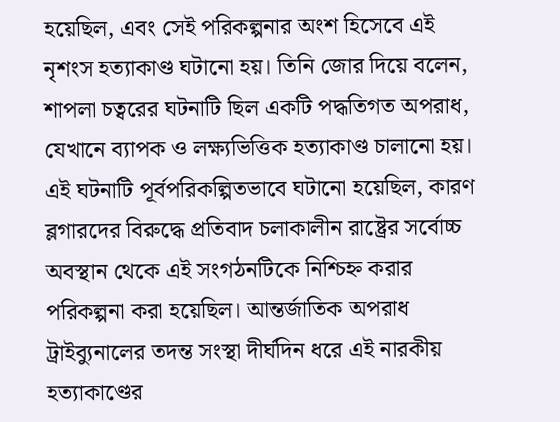হয়েছিল, এবং সেই পরিকল্পনার অংশ হিসেবে এই নৃশংস হত্যাকাণ্ড ঘটানো হয়। তিনি জোর দিয়ে বলেন, শাপলা চত্বরের ঘটনাটি ছিল একটি পদ্ধতিগত অপরাধ, যেখানে ব্যাপক ও লক্ষ্যভিত্তিক হত্যাকাণ্ড চালানো হয়। এই ঘটনাটি পূর্বপরিকল্পিতভাবে ঘটানো হয়েছিল, কারণ ব্লগারদের বিরুদ্ধে প্রতিবাদ চলাকালীন রাষ্ট্রের সর্বোচ্চ অবস্থান থেকে এই সংগঠনটিকে নিশ্চিহ্ন করার পরিকল্পনা করা হয়েছিল। আন্তর্জাতিক অপরাধ ট্রাইব্যুনালের তদন্ত সংস্থা দীর্ঘদিন ধরে এই নারকীয় হত্যাকাণ্ডের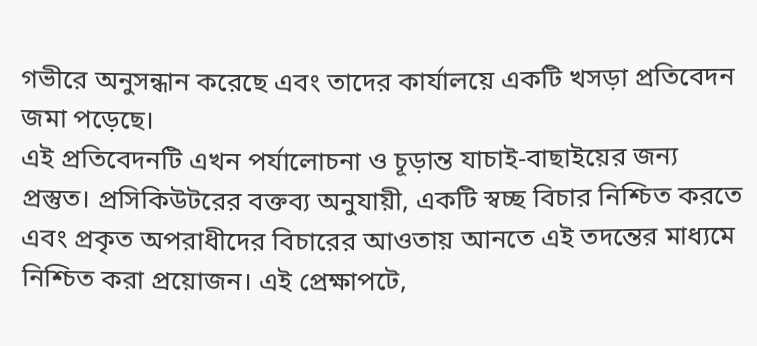গভীরে অনুসন্ধান করেছে এবং তাদের কার্যালয়ে একটি খসড়া প্রতিবেদন জমা পড়েছে।
এই প্রতিবেদনটি এখন পর্যালোচনা ও চূড়ান্ত যাচাই-বাছাইয়ের জন্য প্রস্তুত। প্রসিকিউটরের বক্তব্য অনুযায়ী, একটি স্বচ্ছ বিচার নিশ্চিত করতে এবং প্রকৃত অপরাধীদের বিচারের আওতায় আনতে এই তদন্তের মাধ্যমে নিশ্চিত করা প্রয়োজন। এই প্রেক্ষাপটে,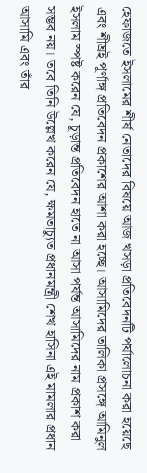হেফাজতে ইসলামের শীর্ষ নেতাদের বিষয়ে আজ খসড়া প্রতিবেদনটি পর্যালোচনা করা হয়েছে এবং শীঘ্রই পূর্ণাঙ্গ প্রতিবেদন প্রকাশের আশা করা হচ্ছে। আসামিদের তালিকা প্রসঙ্গে আমিনুল ইসলাম স্পষ্ট করেন যে, চূড়ান্ত প্রতিবেদন হাতে না আসা পর্যন্ত আসামিদের নাম প্রকাশ করা সম্ভব নয়। তবে তিনি উল্লেখ করেন যে, ক্ষমতাচ্যুত প্রধানমন্ত্রী শেখ হাসিনা এই মামলার প্রধান আসামি এবং তাঁর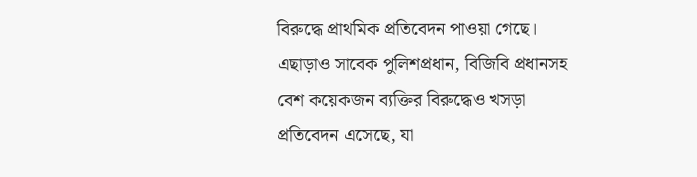বিরুদ্ধে প্রাথমিক প্রতিবেদন পাওয়া গেছে। এছাড়াও সাবেক পুলিশপ্রধান, বিজিবি প্রধানসহ বেশ কয়েকজন ব্যক্তির বিরুদ্ধেও খসড়া প্রতিবেদন এসেছে, যা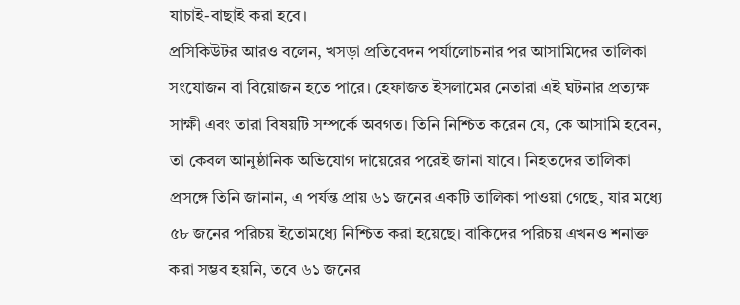যাচাই-বাছাই করা হবে।
প্রসিকিউটর আরও বলেন, খসড়া প্রতিবেদন পর্যালোচনার পর আসামিদের তালিকা সংযোজন বা বিয়োজন হতে পারে। হেফাজত ইসলামের নেতারা এই ঘটনার প্রত্যক্ষ সাক্ষী এবং তারা বিষয়টি সম্পর্কে অবগত। তিনি নিশ্চিত করেন যে, কে আসামি হবেন, তা কেবল আনুষ্ঠানিক অভিযোগ দায়েরের পরেই জানা যাবে। নিহতদের তালিকা প্রসঙ্গে তিনি জানান, এ পর্যন্ত প্রায় ৬১ জনের একটি তালিকা পাওয়া গেছে, যার মধ্যে ৫৮ জনের পরিচয় ইতোমধ্যে নিশ্চিত করা হয়েছে। বাকিদের পরিচয় এখনও শনাক্ত করা সম্ভব হয়নি, তবে ৬১ জনের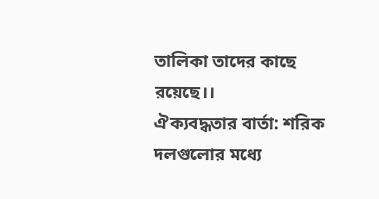তালিকা তাদের কাছে রয়েছে।।
ঐক্যবদ্ধতার বার্তা: শরিক দলগুলোর মধ্যে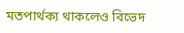মতপার্থক্য থাকলেও বিভেদ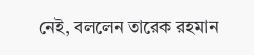নেই, বললেন তারেক রহমান